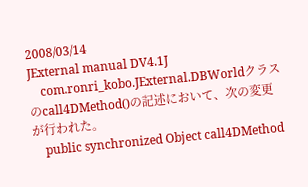2008/03/14
JExternal manual DV4.1J
    com.ronri_kobo.JExternal.DBWorldクラスのcall4DMethod()の記述において、次の変更が行われた。
    public synchronized Object call4DMethod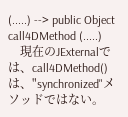(.....) --> public Object call4DMethod (.....)
    現在のJExternalでは、call4DMethod()は、"synchronized"メソッドではない。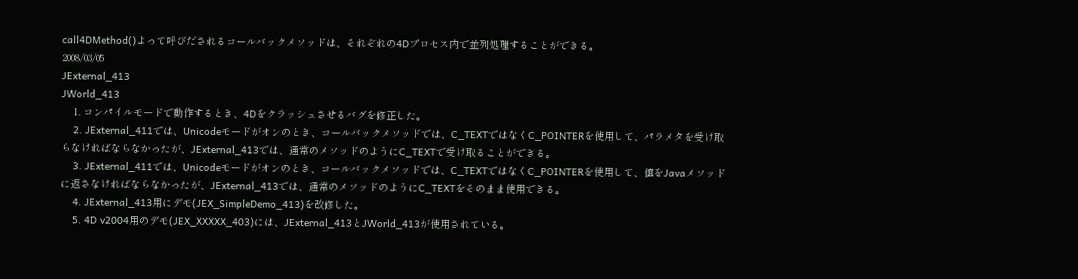call4DMethod()よって呼びだされるコールバックメソッドは、それぞれの4Dプロセス内で並列処理することができる。
2008/03/05
JExternal_413
JWorld_413
    1. コンパイルモードで動作するとき、4Dをクラッシュさせるバグを修正した。
    2. JExternal_411では、Unicodeモードがオンのとき、コールバックメソッドでは、C_TEXTではなくC_POINTERを使用して、パラメタを受け取らなければならなかったが、JExternal_413では、通常のメソッドのようにC_TEXTで受け取ることができる。
    3. JExternal_411では、Unicodeモードがオンのとき、コールバックメソッドでは、C_TEXTではなくC_POINTERを使用して、値をJavaメソッドに返さなければならなかったが、JExternal_413では、通常のメソッドのようにC_TEXTをそのまま使用できる。
    4. JExternal_413用にデモ(JEX_SimpleDemo_413)を改修した。
    5. 4D v2004用のデモ(JEX_XXXXX_403)には、JExternal_413とJWorld_413が使用されている。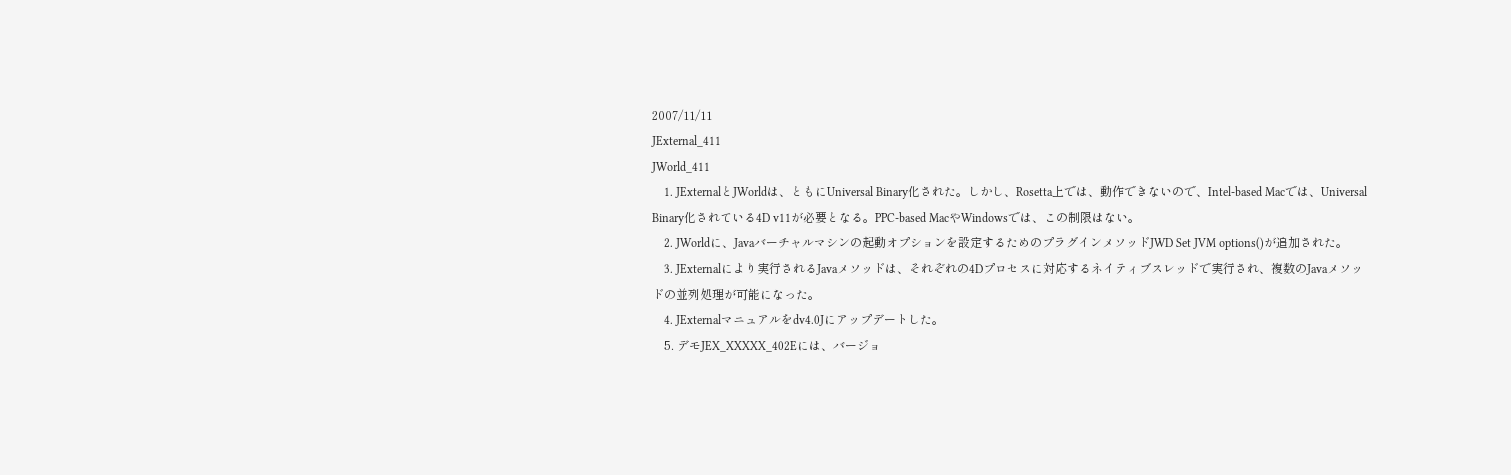2007/11/11
JExternal_411
JWorld_411
    1. JExternalとJWorldは、ともにUniversal Binary化された。しかし、Rosetta上では、動作できないので、Intel-based Macでは、Universal Binary化されている4D v11が必要となる。PPC-based MacやWindowsでは、この制限はない。
    2. JWorldに、Javaバーチャルマシンの起動オプションを設定するためのプラグインメソッドJWD Set JVM options()が追加された。
    3. JExternalにより実行されるJavaメソッドは、それぞれの4Dプロセスに対応するネイティブスレッドで実行され、複数のJavaメソッドの並列処理が可能になった。
    4. JExternalマニュアルをdv4.0Jにアップデートした。
    5. デモJEX_XXXXX_402Eには、バージョ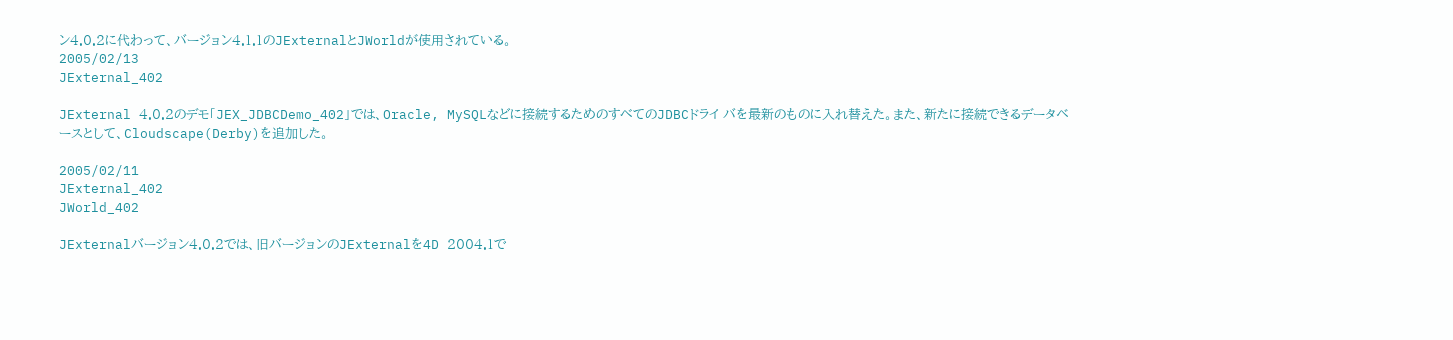ン4.0.2に代わって、バージョン4.1.1のJExternalとJWorldが使用されている。
2005/02/13
JExternal_402

JExternal 4.0.2のデモ「JEX_JDBCDemo_402」では、Oracle, MySQLなどに接続するためのすべてのJDBCドライ バを最新のものに入れ替えた。また、新たに接続できるデータベースとして、Cloudscape(Derby)を追加した。

2005/02/11
JExternal_402
JWorld_402

JExternalバージョン4.0.2では、旧バージョンのJExternalを4D 2004.1で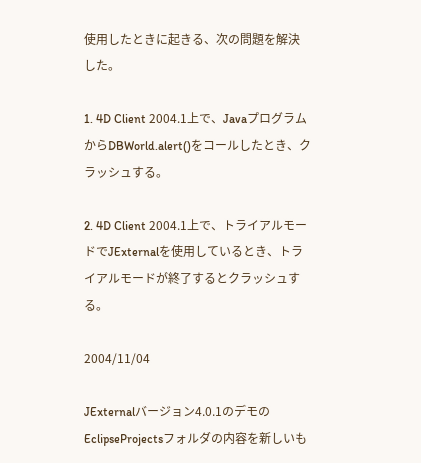使用したときに起きる、次の問題を解決した。

1. 4D Client 2004.1上で、JavaプログラムからDBWorld.alert()をコールしたとき、クラッシュする。

2. 4D Client 2004.1上で、トライアルモードでJExternalを使用しているとき、トライアルモードが終了するとクラッシュする。

2004/11/04

JExternalバージョン4.0.1のデモのEclipseProjectsフォルダの内容を新しいも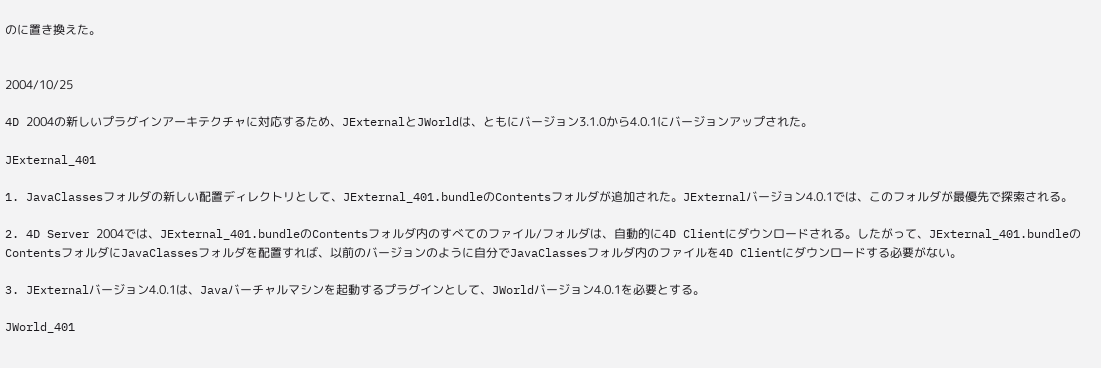のに置き換えた。


2004/10/25

4D 2004の新しいプラグインアーキテクチャに対応するため、JExternalとJWorldは、ともにバージョン3.1.0から4.0.1にバージョンアップされた。

JExternal_401

1. JavaClassesフォルダの新しい配置ディレクトリとして、JExternal_401.bundleのContentsフォルダが追加された。JExternalバージョン4.0.1では、このフォルダが最優先で探索される。

2. 4D Server 2004では、JExternal_401.bundleのContentsフォルダ内のすべてのファイル/フォルダは、自動的に4D Clientにダウンロードされる。したがって、JExternal_401.bundleのContentsフォルダにJavaClassesフォルダを配置すれば、以前のバージョンのように自分でJavaClassesフォルダ内のファイルを4D Clientにダウンロードする必要がない。

3. JExternalバージョン4.0.1は、Javaバーチャルマシンを起動するプラグインとして、JWorldバージョン4.0.1を必要とする。

JWorld_401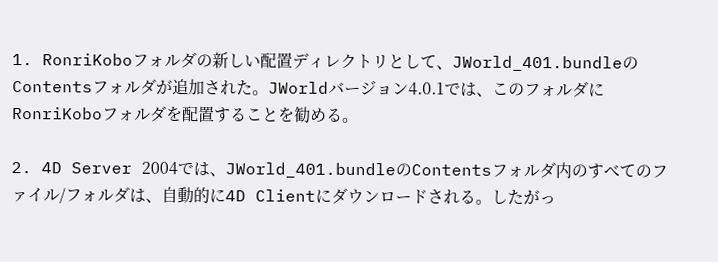1. RonriKoboフォルダの新しい配置ディレクトリとして、JWorld_401.bundleのContentsフォルダが追加された。JWorldバージョン4.0.1では、このフォルダにRonriKoboフォルダを配置することを勧める。

2. 4D Server 2004では、JWorld_401.bundleのContentsフォルダ内のすべてのファイル/フォルダは、自動的に4D Clientにダウンロードされる。したがっ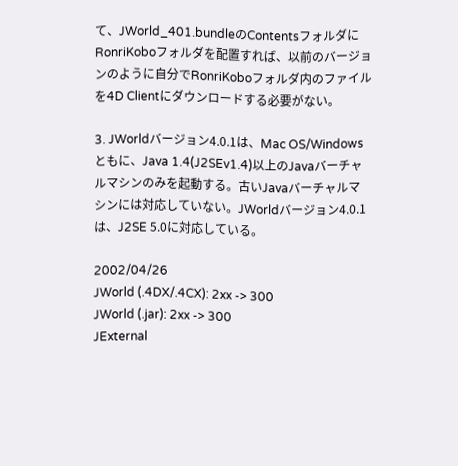て、JWorld_401.bundleのContentsフォルダにRonriKoboフォルダを配置すれば、以前のバージョンのように自分でRonriKoboフォルダ内のファイルを4D Clientにダウンロードする必要がない。

3. JWorldバージョン4.0.1は、Mac OS/Windowsともに、Java 1.4(J2SEv1.4)以上のJavaバーチャルマシンのみを起動する。古いJavaバーチャルマシンには対応していない。JWorldバージョン4.0.1は、J2SE 5.0に対応している。

2002/04/26
JWorld (.4DX/.4CX): 2xx -> 300
JWorld (.jar): 2xx -> 300
JExternal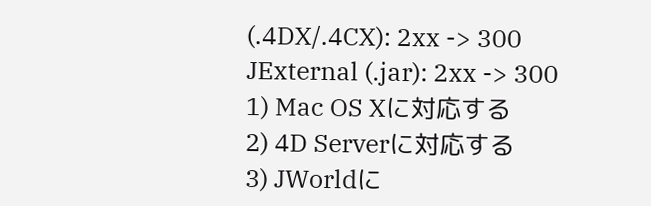(.4DX/.4CX): 2xx -> 300
JExternal (.jar): 2xx -> 300
1) Mac OS Xに対応する
2) 4D Serverに対応する
3) JWorldに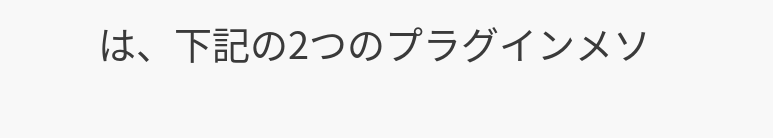は、下記の2つのプラグインメソ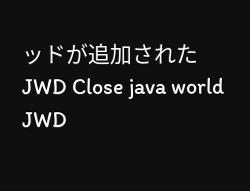ッドが追加された
JWD Close java world
JWD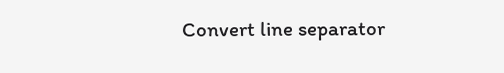Convert line separator